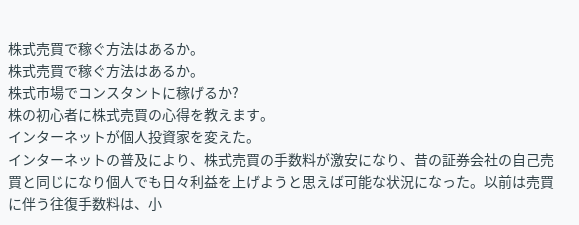株式売買で稼ぐ方法はあるか。
株式売買で稼ぐ方法はあるか。
株式市場でコンスタントに稼げるか?
株の初心者に株式売買の心得を教えます。
インターネットが個人投資家を変えた。
インターネットの普及により、株式売買の手数料が激安になり、昔の証券会社の自己売買と同じになり個人でも日々利益を上げようと思えば可能な状況になった。以前は売買に伴う往復手数料は、小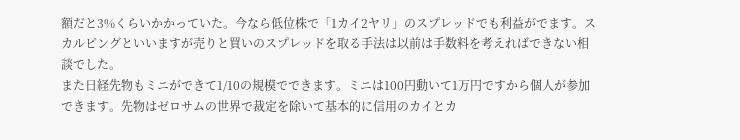額だと3%くらいかかっていた。今なら低位株で「1カイ2ヤリ」のスプレッドでも利益がでます。スカルピングといいますが売りと買いのスプレッドを取る手法は以前は手数料を考えればできない相談でした。
また日経先物もミニができて1/10の規模でできます。ミニは100円動いて1万円ですから個人が参加できます。先物はゼロサムの世界で裁定を除いて基本的に信用のカイとカ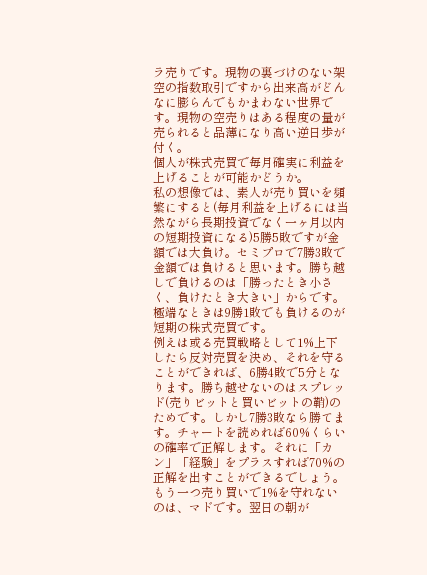ラ売りです。現物の裏づけのない架空の指数取引ですから出来高がどんなに膨らんでもかまわない世界です。現物の空売りはある程度の量が売られると品薄になり高い逆日歩が付く。
個人が株式売買で毎月確実に利益を上げることが可能かどうか。
私の想像では、素人が売り買いを頻繁にすると(毎月利益を上げるには当然ながら長期投資でなく一ヶ月以内の短期投資になる)5勝5敗ですが金額では大負け。セミプロで7勝3敗で金額では負けると思います。勝ち越しで負けるのは「勝ったとき小さく、負けたとき大きい」からです。極端なときは9勝1敗でも負けるのが短期の株式売買です。
例えは或る売買戦略として1%上下したら反対売買を決め、それを守ることができれば、6勝4敗で5分となります。勝ち越せないのはスプレッド(売りビットと買いビットの鞘)のためです。しかし7勝3敗なら勝てます。チャートを読めれば60%くらいの確率で正解します。それに「カン」「経験」をプラスすれば70%の正解を出すことができるでしょう。もう一つ売り買いで1%を守れないのは、マドです。翌日の朝が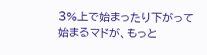3%上で始まったり下がって始まるマドが、もっと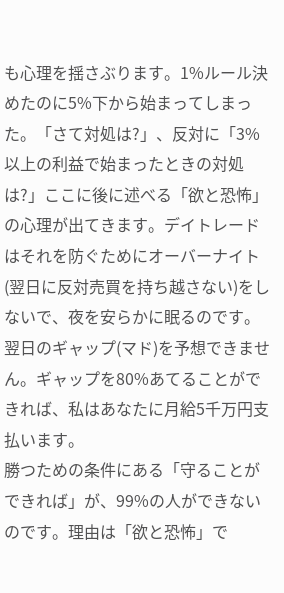も心理を揺さぶります。1%ルール決めたのに5%下から始まってしまった。「さて対処は?」、反対に「3%以上の利益で始まったときの対処は?」ここに後に述べる「欲と恐怖」の心理が出てきます。デイトレードはそれを防ぐためにオーバーナイト(翌日に反対売買を持ち越さない)をしないで、夜を安らかに眠るのです。翌日のギャップ(マド)を予想できません。ギャップを80%あてることができれば、私はあなたに月給5千万円支払います。
勝つための条件にある「守ることができれば」が、99%の人ができないのです。理由は「欲と恐怖」で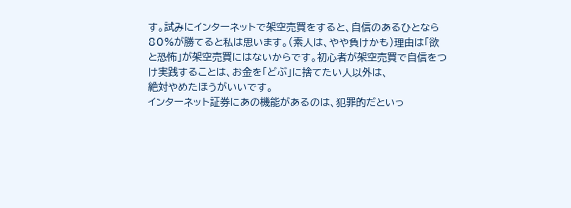す。試みにインターネットで架空売買をすると、自信のあるひとなら80%が勝てると私は思います。(素人は、やや負けかも)理由は「欲と恐怖」が架空売買にはないからです。初心者が架空売買で自信をつけ実践することは、お金を「どぶ」に捨てたい人以外は、
絶対やめたほうがいいです。
インターネット証券にあの機能があるのは、犯罪的だといっ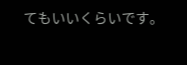てもいいくらいです。